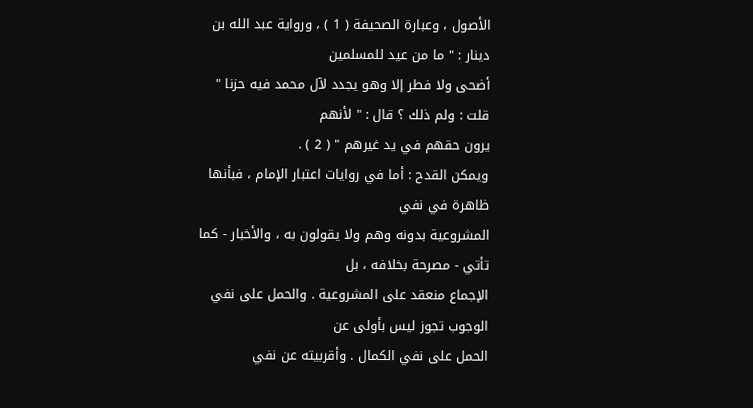الأصول ، وعبارة الصحيفة ( 1 ) ، ورواية عبد الله بن دينار : " ما من عيد للمسلمين
أضحى ولا فطر إلا وهو يجدد لآل محمد فيه حزنا " قلت : ولم ذلك ؟ قال : " لأنهم
يرون حقهم في يد غيرهم " ( 2 ) .
ويمكن القدح : أما في روايات اعتبار الإمام ، فبأنها ظاهرة في نفي
المشروعية بدونه وهم ولا يقولون به ، والأخبار - كما تأتي - مصرحة بخلافه ، بل
الإجماع منعقد على المشروعية . والحمل على نفي الوجوب تجوز ليس بأولى عن
الحمل على نفي الكمال . وأقربيته عن نفي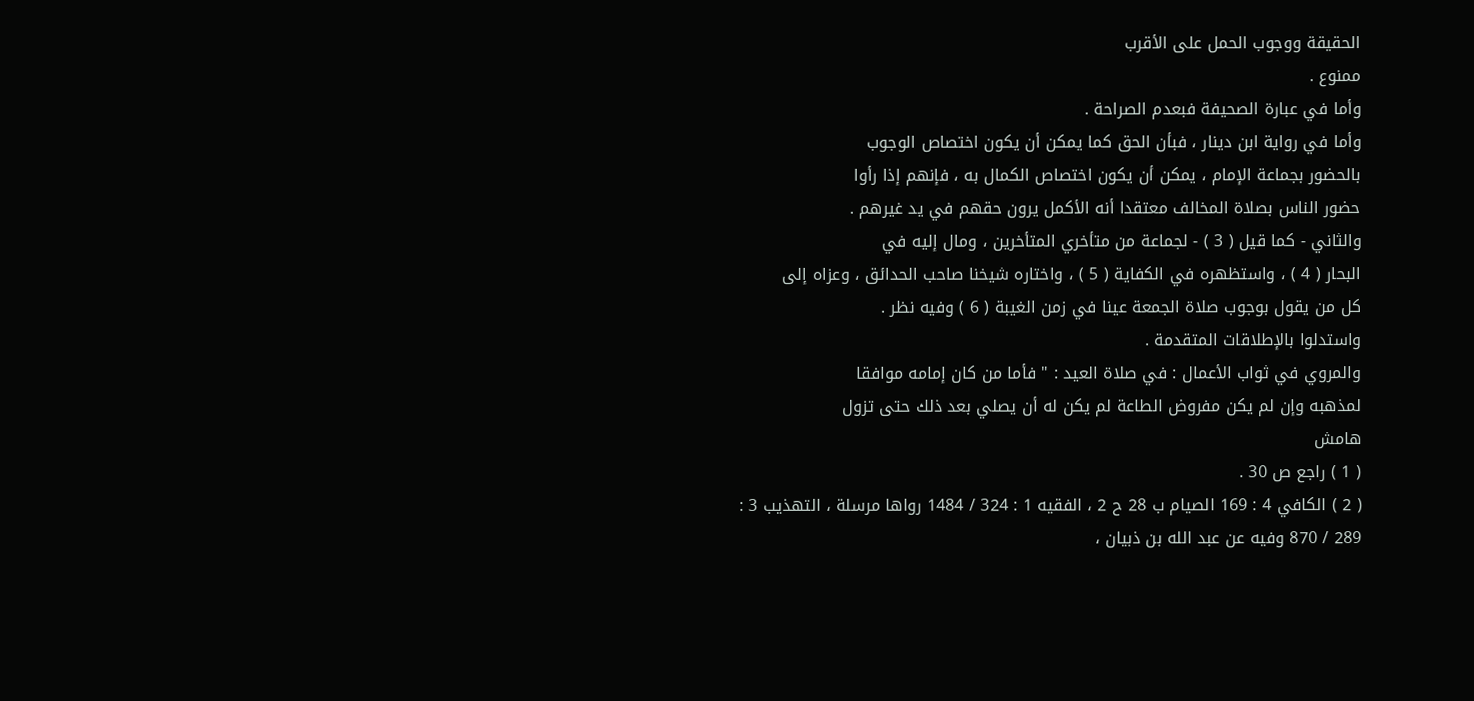الحقيقة ووجوب الحمل على الأقرب
ممنوع .
وأما في عبارة الصحيفة فبعدم الصراحة .
وأما في رواية ابن دينار ، فبأن الحق كما يمكن أن يكون اختصاص الوجوب
بالحضور بجماعة الإمام ، يمكن أن يكون اختصاص الكمال به ، فإنهم إذا رأوا
حضور الناس بصلاة المخالف معتقدا أنه الأكمل يرون حقهم في يد غيرهم .
والثاني - كما قيل ( 3 ) - لجماعة من متأخري المتأخرين ، ومال إليه في
البحار ( 4 ) ، واستظهره في الكفاية ( 5 ) ، واختاره شيخنا صاحب الحدائق ، وعزاه إلى
كل من يقول بوجوب صلاة الجمعة عينا في زمن الغيبة ( 6 ) وفيه نظر .
واستدلوا بالإطلاقات المتقدمة .
والمروي في ثواب الأعمال : في صلاة العيد : " فأما من كان إمامه موافقا
لمذهبه وإن لم يكن مفروض الطاعة لم يكن له أن يصلي بعد ذلك حتى تزول
هامش
( 1 ) راجع ص 30 .
( 2 ) الكافي 4 : 169 الصيام ب 28 ح 2 ، الفقيه 1 : 324 / 1484 رواها مرسلة ، التهذيب 3 :
289 / 870 وفيه عن عبد الله بن ذبيان ،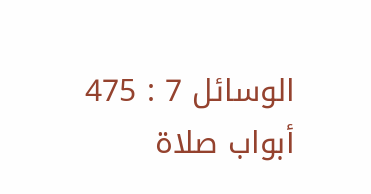الوسائل 7 : 475 أبواب صلاة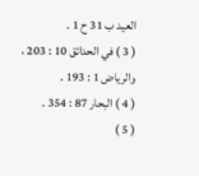العيد ب 31 ح 1 .
( 3 ) في الحدائق 10 : 203 ، والرياض 1 : 193 .
( 4 ) البحار 87 : 354 .
( 5 )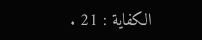الكفاية : 21 .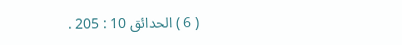( 6 ) الحدائق 10 : 205 .